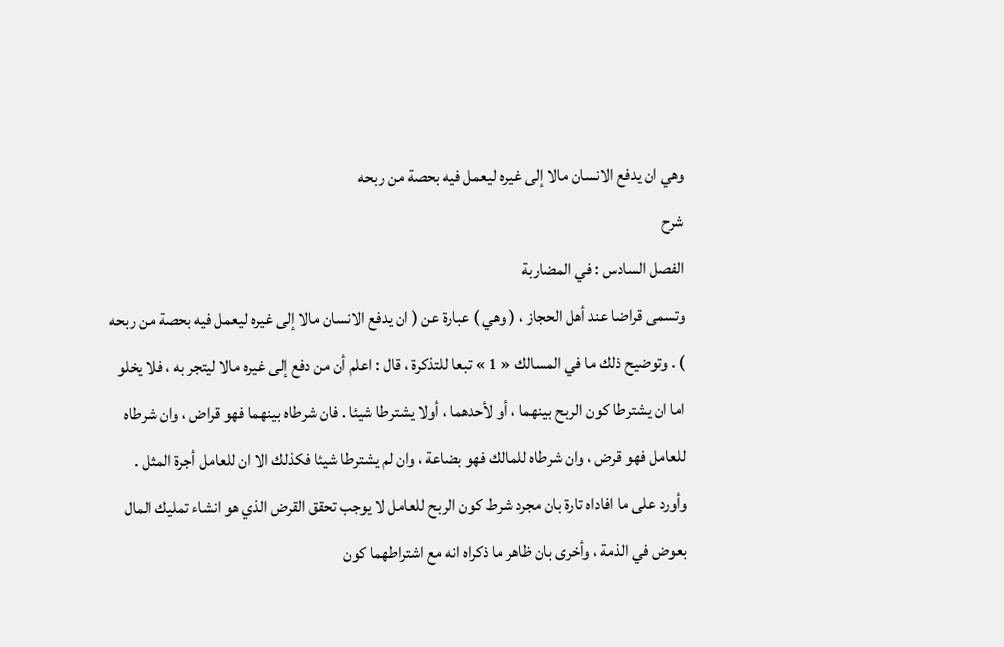وهي ان يدفع الانسان مالا إلى غيره ليعمل فيه بحصة من ربحه
شرح
الفصل السادس : في المضاربة
وتسمى قراضا عند أهل الحجاز ، ( وهي ) عبارة عن ( ان يدفع الانسان مالا إلى غيره ليعمل فيه بحصة من ربحه ) . وتوضيح ذلك ما في المسالك « 1 » تبعا للتذكرة ، قال : اعلم أن من دفع إلى غيره مالا ليتجر به ، فلا يخلو اما ان يشترطا كون الربح بينهما ، أو لأحدهما ، أولا يشترطا شيئا . فان شرطاه بينهما فهو قراض ، وان شرطاه للعامل فهو قرض ، وان شرطاه للمالك فهو بضاعة ، وان لم يشترطا شيئا فكذلك الا ان للعامل أجرة المثل . وأورد على ما افاداه تارة بان مجرد شرط كون الربح للعامل لا يوجب تحقق القرض الذي هو انشاء تمليك المال بعوض في الذمة ، وأخرى بان ظاهر ما ذكراه انه مع اشتراطهما كون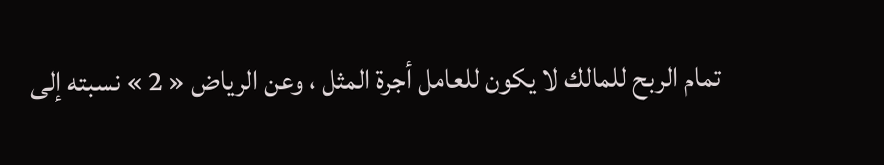تمام الربح للمالك لا يكون للعامل أجرة المثل ، وعن الرياض « 2 » نسبته إلى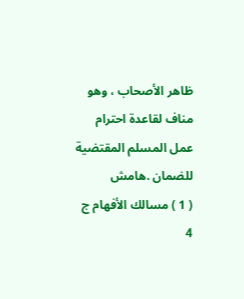ظاهر الأصحاب ، وهو مناف لقاعدة احترام عمل المسلم المقتضية للضمان .هامش
( 1 ) مسالك الأفهام ج 4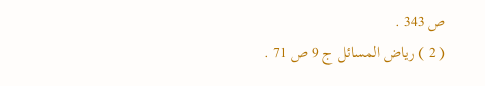ص 343 .
( 2 ) رياض المسائل ج 9 ص 71 .